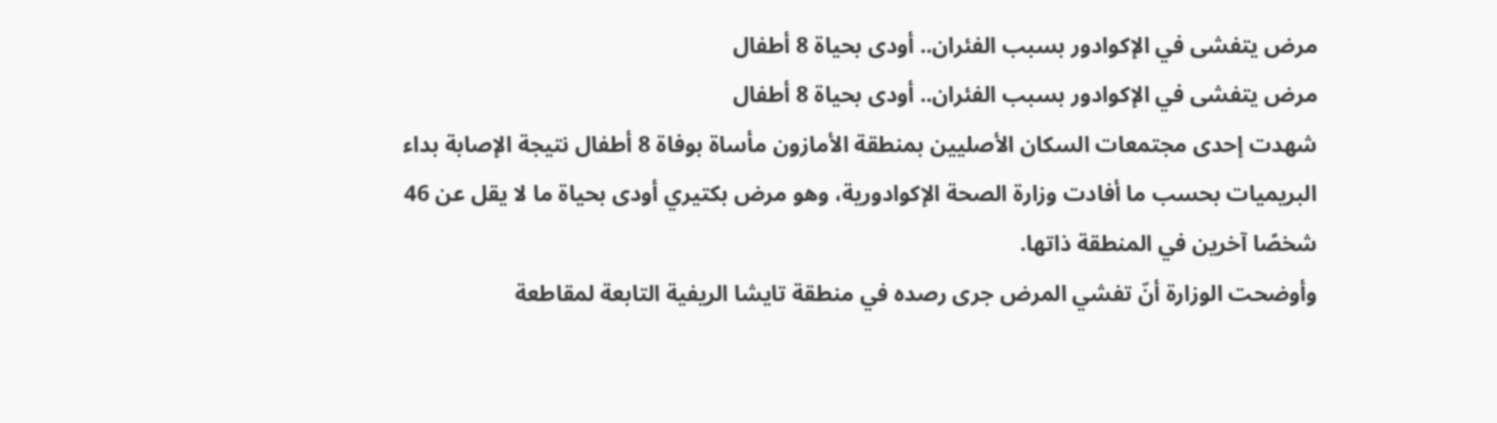مرض يتفشى في الإكوادور بسبب الفئران.. أودى بحياة 8 أطفال
مرض يتفشى في الإكوادور بسبب الفئران.. أودى بحياة 8 أطفال
شهدت إحدى مجتمعات السكان الأصليين بمنطقة الأمازون مأساة بوفاة 8 أطفال نتيجة الإصابة بداء البريميات بحسب ما أفادت وزارة الصحة الإكوادورية، وهو مرض بكتيري أودى بحياة ما لا يقل عن 46 شخصًا آخرين في المنطقة ذاتها.
وأوضحت الوزارة أنّ تفشي المرض جرى رصده في منطقة تايشا الريفية التابعة لمقاطعة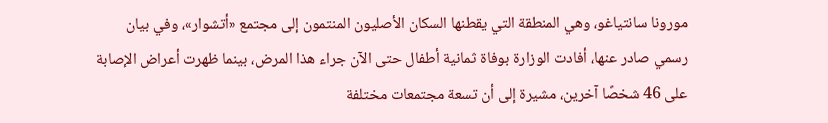مورونا سانتياغو، وهي المنطقة التي يقطنها السكان الأصليون المنتمون إلى مجتمع «أتشوار»، وفي بيان رسمي صادر عنها، أفادت الوزارة بوفاة ثمانية أطفال حتى الآن جراء هذا المرض، بينما ظهرت أعراض الإصابة على 46 شخصًا آخرين، مشيرة إلى أن تسعة مجتمعات مختلفة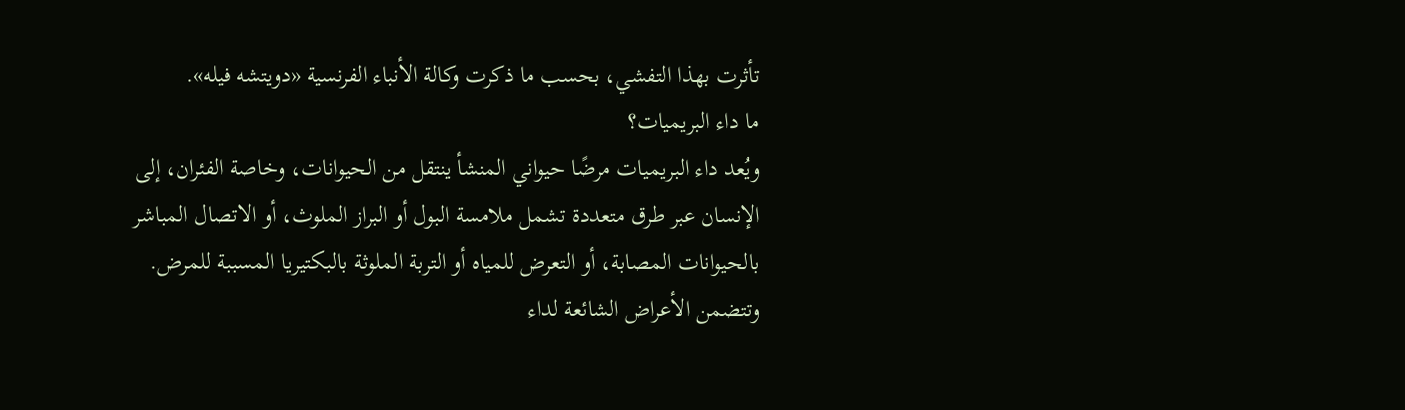تأثرت بهذا التفشي، بحسب ما ذكرت وكالة الأنباء الفرنسية «دويتشه فيله».
ما داء البريميات؟
ويُعد داء البريميات مرضًا حيواني المنشأ ينتقل من الحيوانات، وخاصة الفئران، إلى الإنسان عبر طرق متعددة تشمل ملامسة البول أو البراز الملوث، أو الاتصال المباشر بالحيوانات المصابة، أو التعرض للمياه أو التربة الملوثة بالبكتيريا المسببة للمرض.
وتتضمن الأعراض الشائعة لداء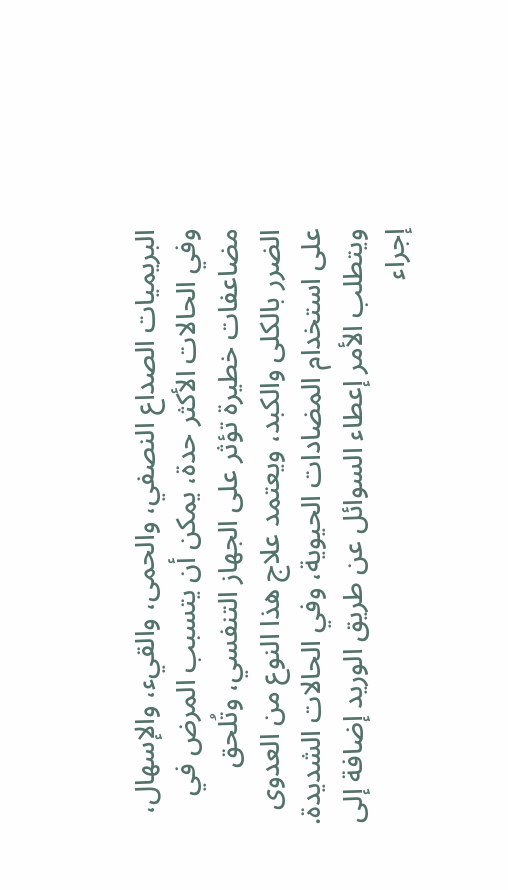البريميات الصداع النصفي، والحمى، والقيء، والإسهال، وفي الحالات الأكثر حدة، يمكن أن يتسبب المرض في مضاعفات خطيرة تؤثر على الجهاز التنفسي، وتُلحق الضرر بالكلى والكبد، ويعتمد علاج هذا النوع من العدوى على استخدام المضادات الحيوية، وفي الحالات الشديدة.
ويتطلب الأمر إعطاء السوائل عن طريق الوريد إضافة إلى إجراء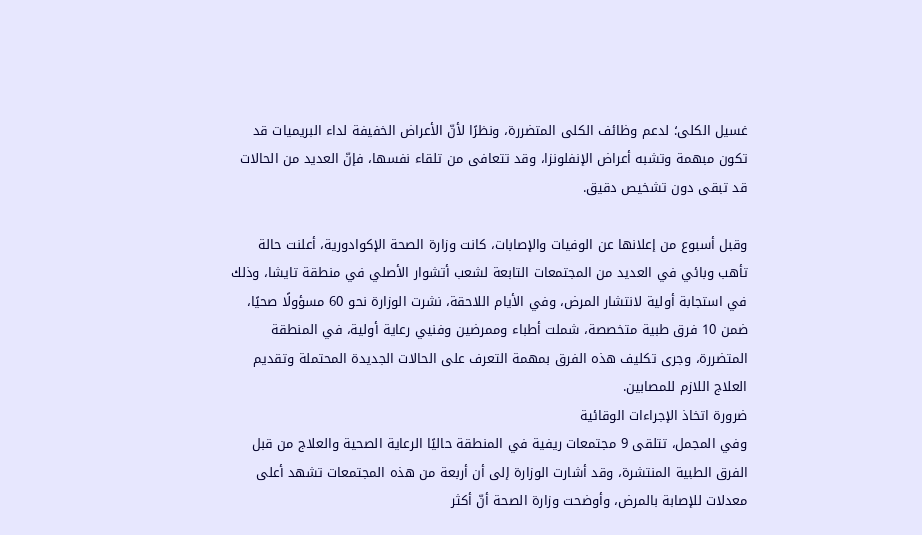غسيل الكلى؛ لدعم وظائف الكلى المتضررة، ونظرًا لأنّ الأعراض الخفيفة لداء البريميات قد تكون مبهمة وتشبه أعراض الإنفلونزا، وقد تتعافى من تلقاء نفسها، فإنّ العديد من الحالات قد تبقى دون تشخيص دقيق.

وقبل أسبوع من إعلانها عن الوفيات والإصابات، كانت وزارة الصحة الإكوادورية، أعلنت حالة تأهب وبائي في العديد من المجتمعات التابعة لشعب أتشوار الأصلي في منطقة تايشا، وذلك في استجابة أولية لانتشار المرض، وفي الأيام اللاحقة، نشرت الوزارة نحو 60 مسؤولًا صحيًا، ضمن 10 فرق طبية متخصصة، شملت أطباء وممرضين وفنيي رعاية أولية، في المنطقة المتضررة، وجرى تكليف هذه الفرق بمهمة التعرف على الحالات الجديدة المحتملة وتقديم العلاج اللازم للمصابين.
ضرورة اتخاذ الإجراءات الوقائية
وفي المجمل، تتلقى 9 مجتمعات ريفية في المنطقة حاليًا الرعاية الصحية والعلاج من قبل الفرق الطبية المنتشرة، وقد أشارت الوزارة إلى أن أربعة من هذه المجتمعات تشهد أعلى معدلات للإصابة بالمرض، وأوضحت وزارة الصحة أنّ أكثر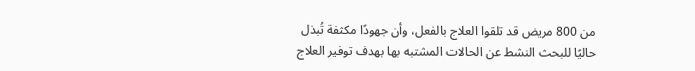من 800 مريض قد تلقوا العلاج بالفعل، وأن جهودًا مكثفة تُبذل حاليًا للبحث النشط عن الحالات المشتبه بها بهدف توفير العلاج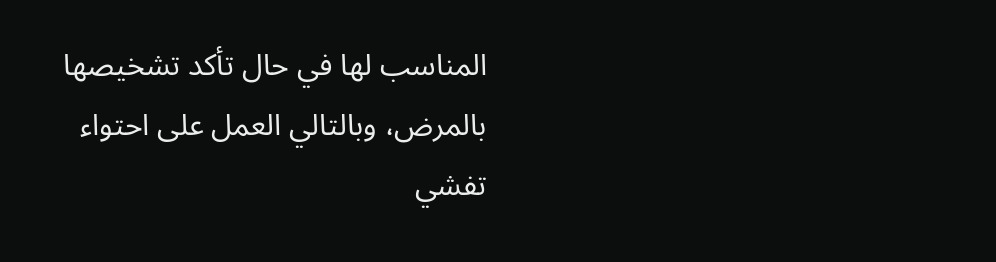المناسب لها في حال تأكد تشخيصها بالمرض، وبالتالي العمل على احتواء تفشي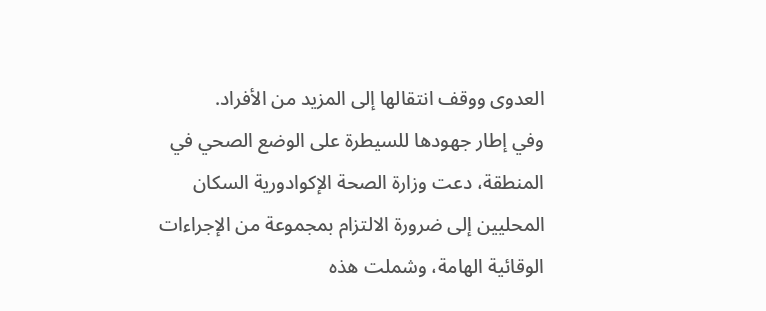العدوى ووقف انتقالها إلى المزيد من الأفراد.
وفي إطار جهودها للسيطرة على الوضع الصحي في المنطقة، دعت وزارة الصحة الإكوادورية السكان المحليين إلى ضرورة الالتزام بمجموعة من الإجراءات الوقائية الهامة، وشملت هذه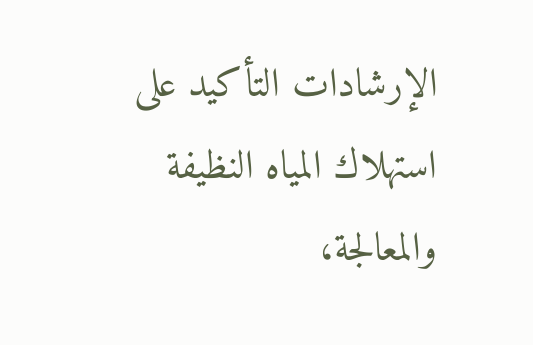الإرشادات التأكيد على استهلاك المياه النظيفة والمعالجة،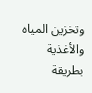وتخزين المياه والأغذية بطريقة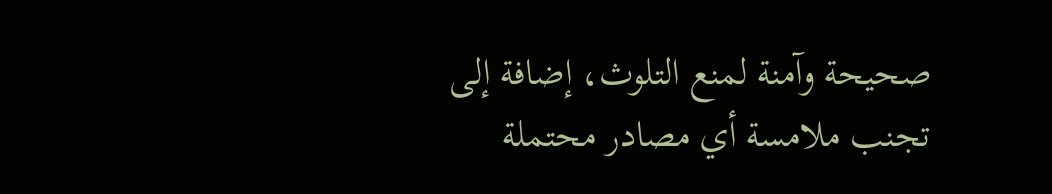صحيحة وآمنة لمنع التلوث، إضافة إلى تجنب ملامسة أي مصادر محتملة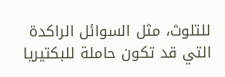للتلوث، مثل السوائل الراكدة التي قد تكون حاملة للبكتيريا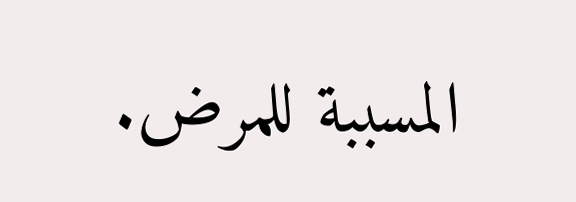المسببة للمرض.